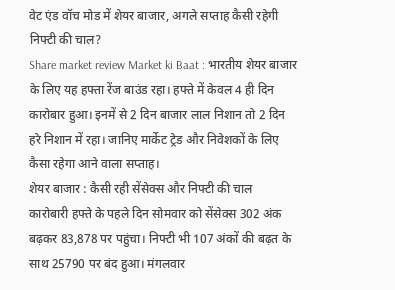वेट एंड वॉच मोड में शेयर बाजार, अगले सप्ताह कैसी रहेगी निफ्टी की चाल?
Share market review Market ki Baat : भारतीय शेयर बाजार के लिए यह हफ्ता रेंज बाउंड रहा। हफ्ते में केवल 4 ही दिन कारोबार हुआ। इनमें से 2 दिन बाजार लाल निशान तो 2 दिन हरे निशान में रहा। जानिए मार्केट ट्रेड और निवेशकों के लिए कैसा रहेगा आने वाला सप्ताह।
शेयर बाजार : कैसी रही सेंसेक्स और निफ्टी की चाल
कारोबारी हफ्ते के पहले दिन सोमवार को सेंसेक्स 302 अंक बढ़कर 83,878 पर पहुंचा। निफ्टी भी 107 अंकों की बढ़त के साथ 25790 पर बंद हुआ। मंगलवार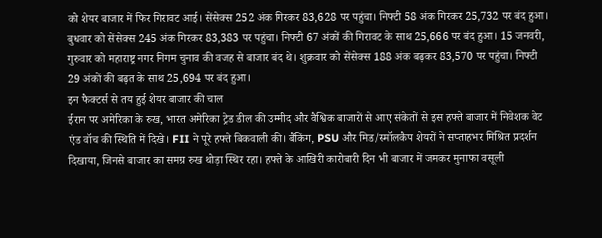को शेयर बाजार में फिर गिरावट आई। सेंसेक्स 252 अंक गिरकर 83,628 पर पहुंचा। निफ्टी 58 अंक गिरकर 25,732 पर बंद हुआ।
बुधवार को सेंसेक्स 245 अंक गिरकर 83,383 पर पहुंचा। निफ्टी 67 अंकों की गिरावट के साथ 25,666 पर बंद हुआ। 15 जनवरी, गुरुवार को महाराष्ट्र नगर निगम चुनाव की वजह से बाजार बंद थे। शुक्रवार को सेंसेक्स 188 अंक बढ़कर 83,570 पर पहुंचा। निफ्टी 29 अंकों की बढ़त के साथ 25,694 पर बंद हुआ।
इन फैक्टर्स से तय हुई शेयर बाजार की चाल
ईरान पर अमेरिका के रुख, भारत अमेरिका ट्रेड डील की उम्मीद और वैश्विक बाजारों से आए संकेतों से इस हफ्ते बाजार में निवेशक वेट एंड वॉच की स्थिति में दिखे। FII ने पूरे हफ्ते बिकवाली की। बैंकिंग, PSU और मिड/स्मॉलकैप शेयरों ने सप्ताहभर मिश्रित प्रदर्शन दिखाया, जिनसे बाजार का समग्र रुख थोड़ा स्थिर रहा। हफ्ते के आखिरी कारोबारी दिन भी बाजार में जमकर मुनाफा वसूली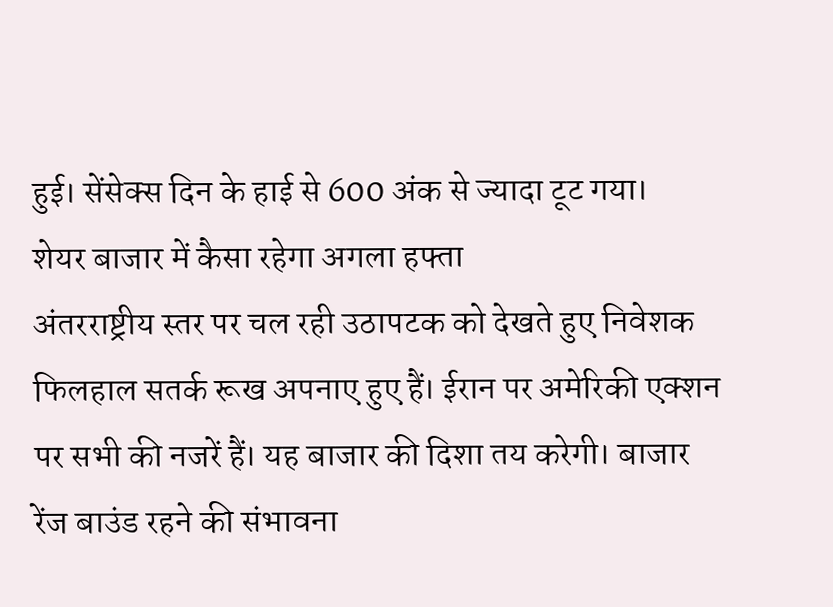हुई। सेंसेक्स दिन के हाई से 600 अंक से ज्यादा टूट गया।
शेयर बाजार में कैसा रहेगा अगला हफ्ता
अंतरराष्ट्रीय स्तर पर चल रही उठापटक को देखते हुए निवेशक फिलहाल सतर्क रूख अपनाए हुए हैं। ईरान पर अमेरिकी एक्शन पर सभी की नजरें हैं। यह बाजार की दिशा तय करेगी। बाजार रेंज बाउंड रहने की संभावना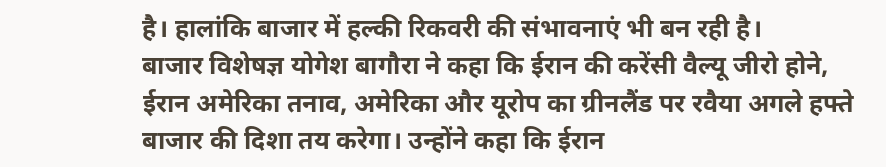है। हालांकि बाजार में हल्की रिकवरी की संभावनाएं भी बन रही है।
बाजार विशेषज्ञ योगेश बागौरा ने कहा कि ईरान की करेंसी वैल्यू जीरो होने, ईरान अमेरिका तनाव, अमेरिका और यूरोप का ग्रीनलैंड पर रवैया अगले हफ्ते बाजार की दिशा तय करेगा। उन्होंने कहा कि ईरान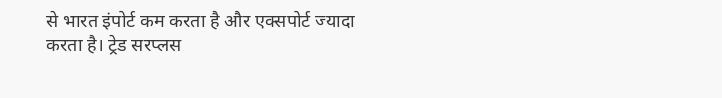से भारत इंपोर्ट कम करता है और एक्सपोर्ट ज्यादा करता है। ट्रेड सरप्लस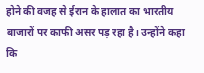होने की वजह से ईरान के हालात का भारतीय बाजारों पर काफी असर पड़ रहा है। उन्होंने कहा कि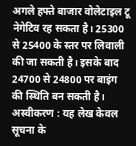अगले हफ्ते बाजार वोलेटाइल टू नेगेटिव रह सकता है। 25300 से 25400 के स्तर पर लिवाली की जा सकती है। इसके बाद 24700 से 24800 पर बाइंग की स्थिति बन सकती है।
अस्वीकरण : यह लेख केवल सूचना के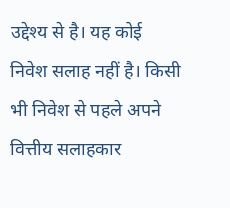उद्देश्य से है। यह कोई निवेश सलाह नहीं है। किसी भी निवेश से पहले अपने वित्तीय सलाहकार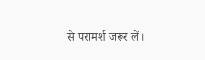से परामर्श जरूर लें।